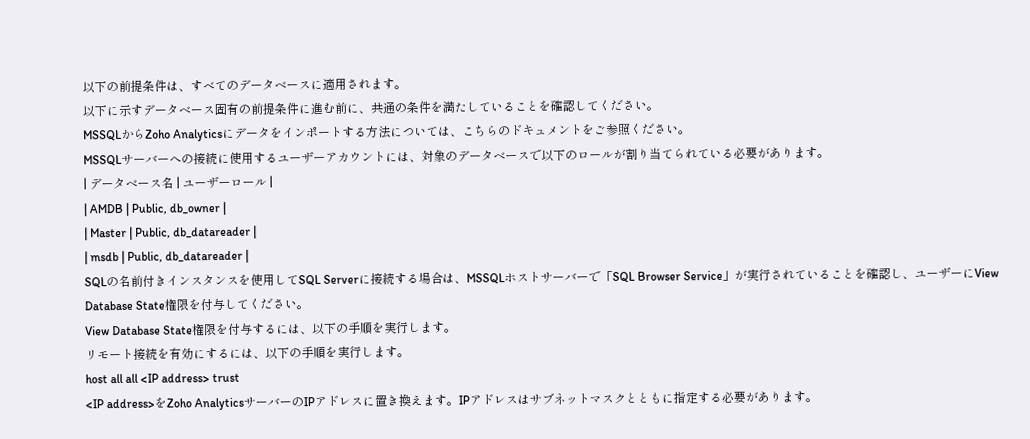以下の前提条件は、すべてのデータベースに適用されます。
以下に示すデータベース固有の前提条件に進む前に、共通の条件を満たしていることを確認してください。
MSSQLからZoho Analyticsにデータをインポートする方法については、こちらのドキュメントをご参照ください。
MSSQLサーバーへの接続に使用するユーザーアカウントには、対象のデータベースで以下のロールが割り当てられている必要があります。
| データベース名 | ユーザーロール |
| AMDB | Public, db_owner |
| Master | Public, db_datareader |
| msdb | Public, db_datareader |
SQLの名前付きインスタンスを使用してSQL Serverに接続する場合は、MSSQLホストサーバーで「SQL Browser Service」が実行されていることを確認し、ユーザーにView Database State権限を付与してください。
View Database State権限を付与するには、以下の手順を実行します。
リモート接続を有効にするには、以下の手順を実行します。
host all all <IP address> trust
<IP address>をZoho AnalyticsサーバーのIPアドレスに置き換えます。IPアドレスはサブネットマスクとともに指定する必要があります。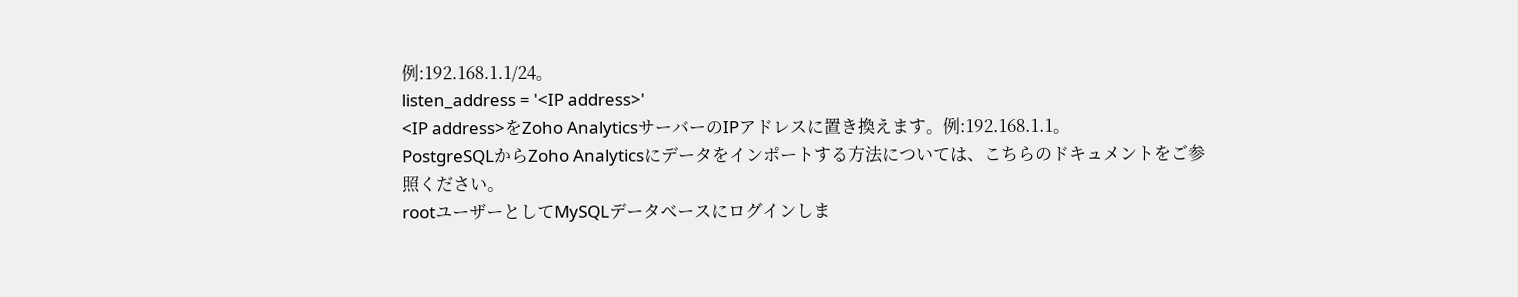例:192.168.1.1/24。
listen_address = '<IP address>'
<IP address>をZoho AnalyticsサーバーのIPアドレスに置き換えます。例:192.168.1.1。
PostgreSQLからZoho Analyticsにデータをインポートする方法については、こちらのドキュメントをご参照ください。
rootユーザーとしてMySQLデータベースにログインしま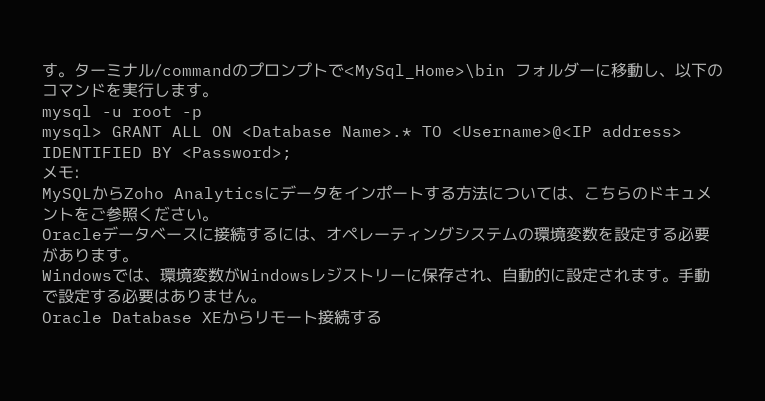す。ターミナル/commandのプロンプトで<MySql_Home>\bin フォルダーに移動し、以下のコマンドを実行します。
mysql -u root -p
mysql> GRANT ALL ON <Database Name>.* TO <Username>@<IP address> IDENTIFIED BY <Password>;
メモ:
MySQLからZoho Analyticsにデータをインポートする方法については、こちらのドキュメントをご参照ください。
Oracleデータベースに接続するには、オペレーティングシステムの環境変数を設定する必要があります。
Windowsでは、環境変数がWindowsレジストリーに保存され、自動的に設定されます。手動で設定する必要はありません。
Oracle Database XEからリモート接続する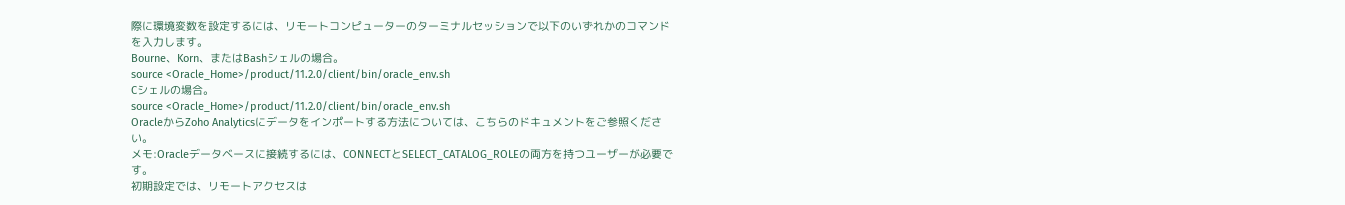際に環境変数を設定するには、リモートコンピューターのターミナルセッションで以下のいずれかのコマンドを入力します。
Bourne、Korn、またはBashシェルの場合。
source <Oracle_Home>/product/11.2.0/client/bin/oracle_env.sh
Cシェルの場合。
source <Oracle_Home>/product/11.2.0/client/bin/oracle_env.sh
OracleからZoho Analyticsにデータをインポートする方法については、こちらのドキュメントをご参照ください。
メモ:Oracleデータベースに接続するには、CONNECTとSELECT_CATALOG_ROLEの両方を持つユーザーが必要です。
初期設定では、リモートアクセスは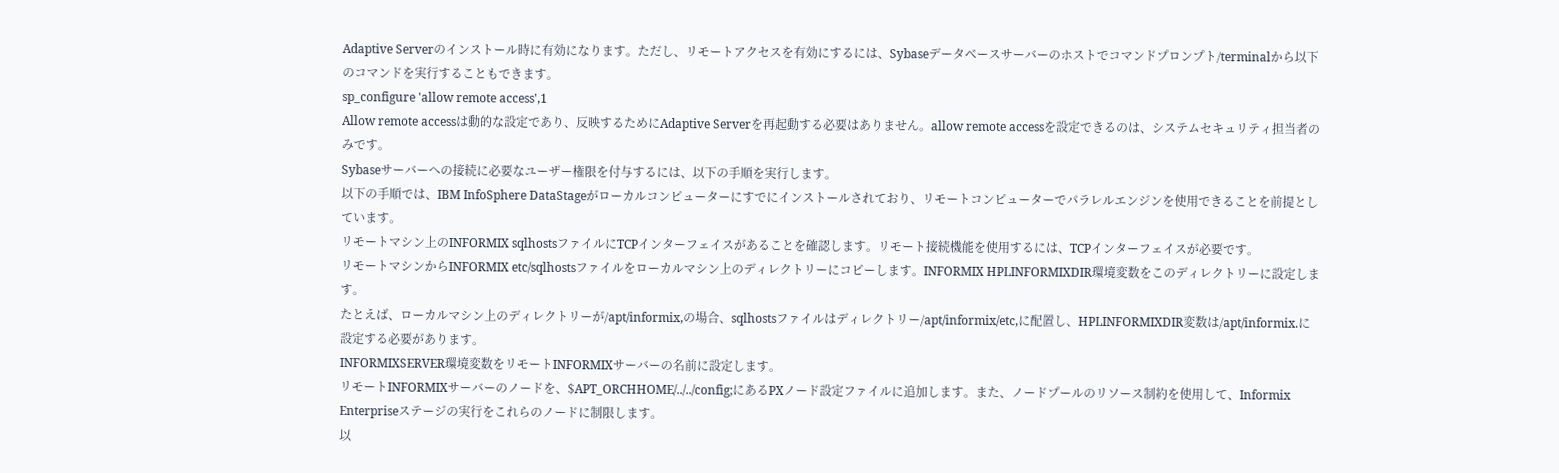Adaptive Serverのインストール時に有効になります。ただし、リモートアクセスを有効にするには、Sybaseデータベースサーバーのホストでコマンドプロンプト/terminalから以下のコマンドを実行することもできます。
sp_configure 'allow remote access',1
Allow remote accessは動的な設定であり、反映するためにAdaptive Serverを再起動する必要はありません。allow remote accessを設定できるのは、システムセキュリティ担当者のみです。
Sybaseサーバーへの接続に必要なユーザー権限を付与するには、以下の手順を実行します。
以下の手順では、IBM InfoSphere DataStageがローカルコンピューターにすでにインストールされており、リモートコンピューターでパラレルエンジンを使用できることを前提としています。
リモートマシン上のINFORMIX sqlhostsファイルにTCPインターフェイスがあることを確認します。リモート接続機能を使用するには、TCPインターフェイスが必要です。
リモートマシンからINFORMIX etc/sqlhostsファイルをローカルマシン上のディレクトリーにコピーします。INFORMIX HPLINFORMIXDIR環境変数をこのディレクトリーに設定します。
たとえば、ローカルマシン上のディレクトリーが/apt/informix,の場合、sqlhostsファイルはディレクトリー/apt/informix/etc,に配置し、HPLINFORMIXDIR変数は/apt/informix.に設定する必要があります。
INFORMIXSERVER環境変数をリモートINFORMIXサーバーの名前に設定します。
リモートINFORMIXサーバーのノードを、$APT_ORCHHOME/../../config;にあるPXノード設定ファイルに追加します。また、ノードプールのリソース制約を使用して、Informix Enterpriseステージの実行をこれらのノードに制限します。
以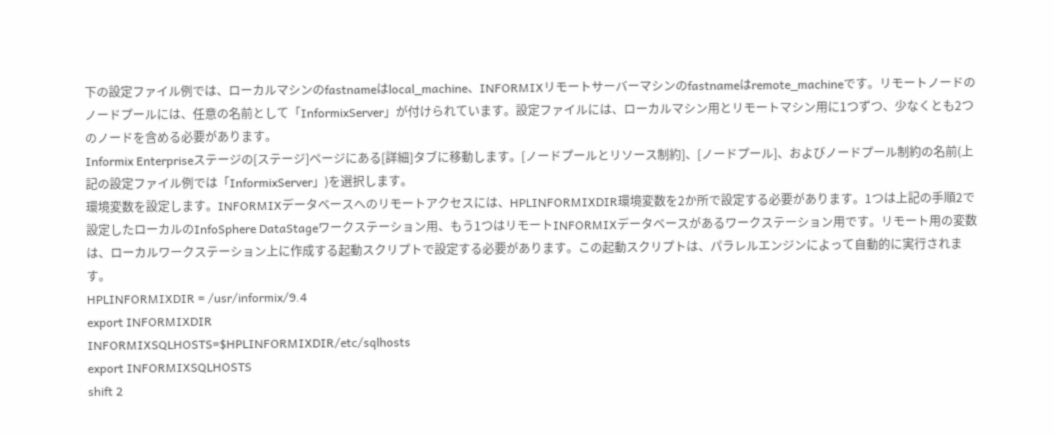下の設定ファイル例では、ローカルマシンのfastnameはlocal_machine、INFORMIXリモートサーバーマシンのfastnameはremote_machineです。リモートノードのノードプールには、任意の名前として「InformixServer」が付けられています。設定ファイルには、ローカルマシン用とリモートマシン用に1つずつ、少なくとも2つのノードを含める必要があります。
Informix Enterpriseステージの[ステージ]ページにある[詳細]タブに移動します。[ノードプールとリソース制約]、[ノードプール]、およびノードプール制約の名前(上記の設定ファイル例では「InformixServer」)を選択します。
環境変数を設定します。INFORMIXデータベースへのリモートアクセスには、HPLINFORMIXDIR環境変数を2か所で設定する必要があります。1つは上記の手順2で設定したローカルのInfoSphere DataStageワークステーション用、もう1つはリモートINFORMIXデータベースがあるワークステーション用です。リモート用の変数は、ローカルワークステーション上に作成する起動スクリプトで設定する必要があります。この起動スクリプトは、パラレルエンジンによって自動的に実行されます。
HPLINFORMIXDIR = /usr/informix/9.4
export INFORMIXDIR
INFORMIXSQLHOSTS=$HPLINFORMIXDIR/etc/sqlhosts
export INFORMIXSQLHOSTS
shift 2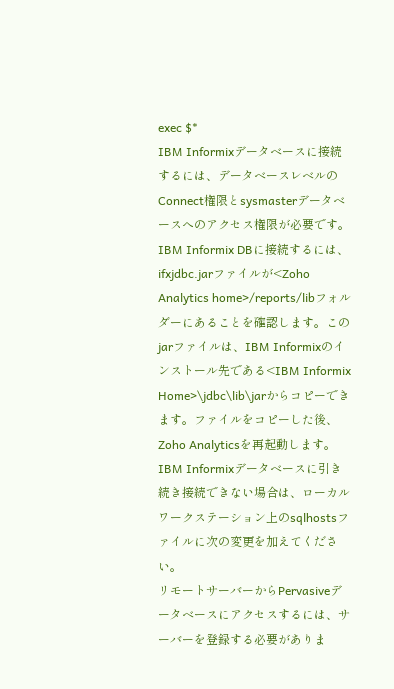exec $*
IBM Informixデータベースに接続するには、データベースレベルのConnect権限とsysmasterデータベースへのアクセス権限が必要です。
IBM Informix DBに接続するには、ifxjdbc.jarファイルが<Zoho Analytics home>/reports/libフォルダーにあることを確認します。このjarファイルは、IBM Informixのインストール先である<IBM Informix Home>\jdbc\lib\jarからコピーできます。ファイルをコピーした後、Zoho Analyticsを再起動します。
IBM Informixデータベースに引き続き接続できない場合は、ローカルワークステーション上のsqlhostsファイルに次の変更を加えてください。
リモートサーバーからPervasiveデータベースにアクセスするには、サーバーを登録する必要がありま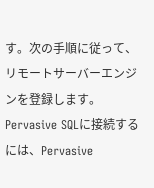す。次の手順に従って、リモートサーバーエンジンを登録します。
Pervasive SQLに接続するには、Pervasive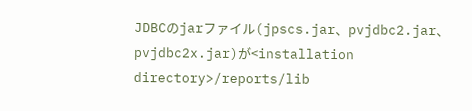JDBCのjarファイル(jpscs.jar、pvjdbc2.jar、pvjdbc2x.jar)が<installation directory>/reports/lib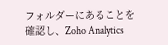フォルダーにあることを確認し、Zoho Analytics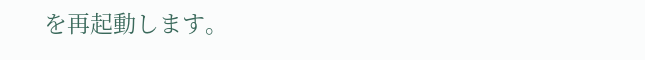を再起動します。